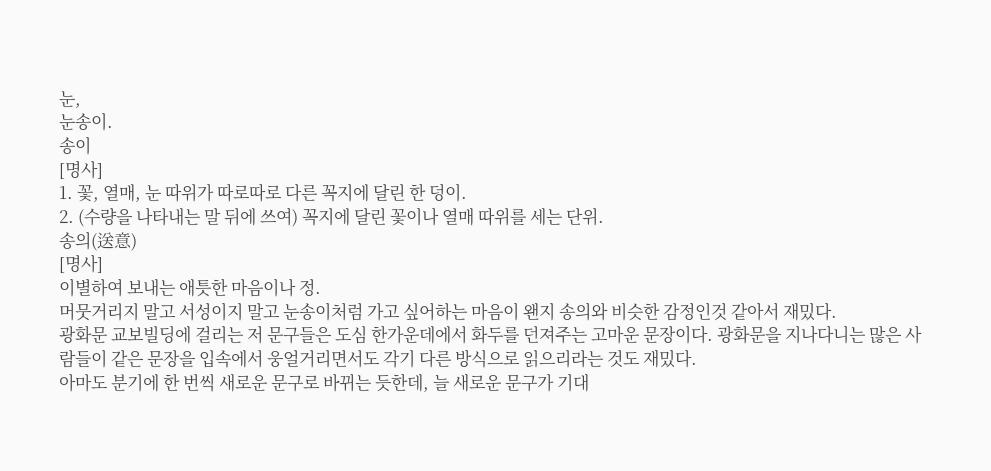눈,
눈송이.
송이
[명사]
1. 꽃, 열매, 눈 따위가 따로따로 다른 꼭지에 달린 한 덩이.
2. (수량을 나타내는 말 뒤에 쓰여) 꼭지에 달린 꽃이나 열매 따위를 세는 단위.
송의(送意)
[명사]
이별하여 보내는 애틋한 마음이나 정.
머뭇거리지 말고 서성이지 말고 눈송이처럼 가고 싶어하는 마음이 왠지 송의와 비슷한 감정인것 같아서 재밌다.
광화문 교보빌딩에 걸리는 저 문구들은 도심 한가운데에서 화두를 던져주는 고마운 문장이다. 광화문을 지나다니는 많은 사람들이 같은 문장을 입속에서 웅얼거리면서도 각기 다른 방식으로 읽으리라는 것도 재밌다.
아마도 분기에 한 번씩 새로운 문구로 바뀌는 듯한데, 늘 새로운 문구가 기대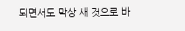되면서도 막상 새 것으로 바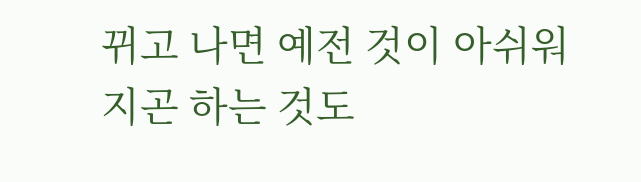뀌고 나면 예전 것이 아쉬워지곤 하는 것도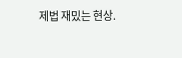제법 재밌는 현상.